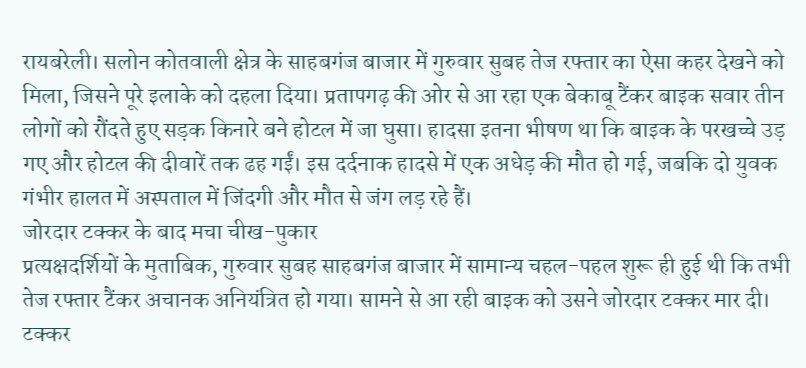रायबरेली। सलोन कोतवाली क्षेत्र के साहबगंज बाजार में गुरुवार सुबह तेज रफ्तार का ऐसा कहर देखने को मिला, जिसने पूरे इलाके को दहला दिया। प्रतापगढ़ की ओर से आ रहा एक बेकाबू टैंकर बाइक सवार तीन लोगों को रौंदते हुए सड़क किनारे बने होटल में जा घुसा। हादसा इतना भीषण था कि बाइक के परखच्चे उड़ गए और होटल की दीवारें तक ढह गईं। इस दर्दनाक हादसे में एक अधेड़ की मौत हो गई, जबकि दो युवक गंभीर हालत में अस्पताल में जिंदगी और मौत से जंग लड़ रहे हैं।
जोरदार टक्कर के बाद मचा चीख-पुकार
प्रत्यक्षदर्शियों के मुताबिक, गुरुवार सुबह साहबगंज बाजार में सामान्य चहल-पहल शुरू ही हुई थी कि तभी तेज रफ्तार टैंकर अचानक अनियंत्रित हो गया। सामने से आ रही बाइक को उसने जोरदार टक्कर मार दी। टक्कर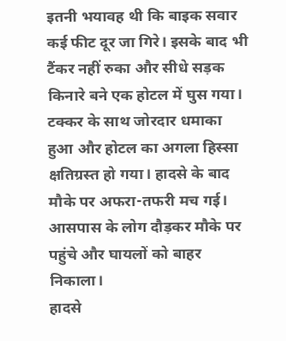इतनी भयावह थी कि बाइक सवार कई फीट दूर जा गिरे। इसके बाद भी टैंकर नहीं रुका और सीधे सड़क किनारे बने एक होटल में घुस गया। टक्कर के साथ जोरदार धमाका हुआ और होटल का अगला हिस्सा क्षतिग्रस्त हो गया। हादसे के बाद मौके पर अफरा-तफरी मच गई। आसपास के लोग दौड़कर मौके पर पहुंचे और घायलों को बाहर निकाला।
हादसे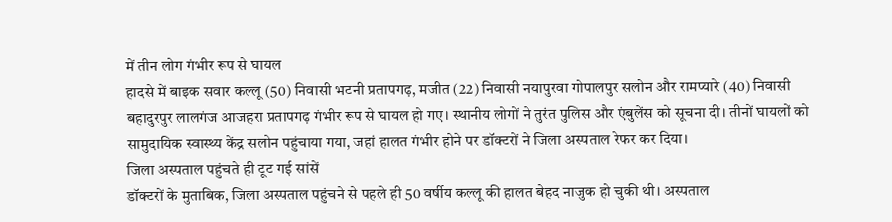में तीन लोग गंभीर रूप से घायल
हादसे में बाइक सवार कल्लू (50) निवासी भटनी प्रतापगढ़, मजीत (22) निवासी नयापुरवा गोपालपुर सलोन और रामप्यारे (40) निवासी बहादुरपुर लालगंज आजहरा प्रतापगढ़ गंभीर रूप से घायल हो गए। स्थानीय लोगों ने तुरंत पुलिस और एंबुलेंस को सूचना दी। तीनों घायलों को सामुदायिक स्वास्थ्य केंद्र सलोन पहुंचाया गया, जहां हालत गंभीर होने पर डॉक्टरों ने जिला अस्पताल रेफर कर दिया।
जिला अस्पताल पहुंचते ही टूट गई सांसें
डॉक्टरों के मुताबिक, जिला अस्पताल पहुंचने से पहले ही 50 वर्षीय कल्लू की हालत बेहद नाजुक हो चुकी थी। अस्पताल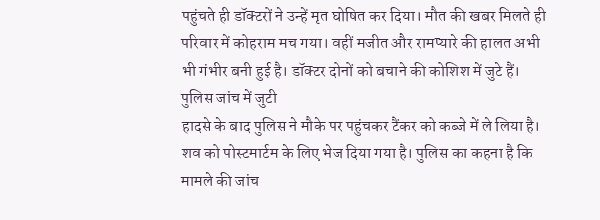पहुंचते ही डॉक्टरों ने उन्हें मृत घोषित कर दिया। मौत की खबर मिलते ही परिवार में कोहराम मच गया। वहीं मजीत और रामप्यारे की हालत अभी भी गंभीर बनी हुई है। डॉक्टर दोनों को बचाने की कोशिश में जुटे हैं।
पुलिस जांच में जुटी
हादसे के बाद पुलिस ने मौके पर पहुंचकर टैंकर को कब्जे में ले लिया है। शव को पोस्टमार्टम के लिए भेज दिया गया है। पुलिस का कहना है कि मामले की जांच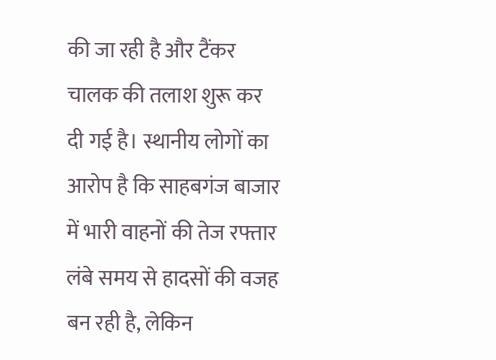की जा रही है और टैंकर चालक की तलाश शुरू कर दी गई है। स्थानीय लोगों का आरोप है कि साहबगंज बाजार में भारी वाहनों की तेज रफ्तार लंबे समय से हादसों की वजह बन रही है, लेकिन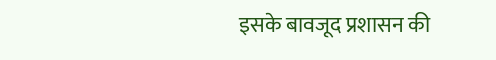इसके बावजूद प्रशासन की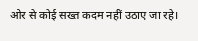ओर से कोई सख्त कदम नहीं उठाए जा रहे।